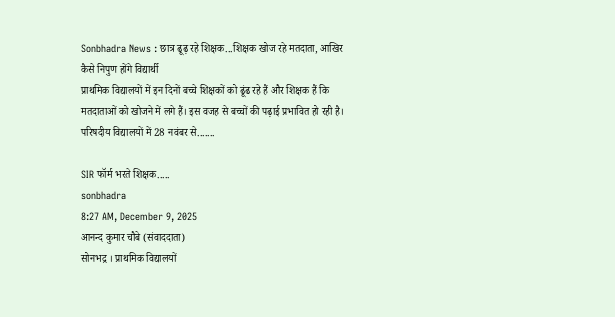Sonbhadra News : छात्र ढूढ़ रहे शिक्षक...शिक्षक खोज रहे मतदाता, आखिर कैसे निपुण होंगे विद्यार्थी
प्राथमिक विद्यालयों में इन दिनों बच्चे शिक्षकों को ढूंढ रहे हैं और शिक्षक हैं कि मतदाताओं को खोजने में लगे हैं। इस वजह से बच्चों की पढ़ाई प्रभावित हो रही है। परिषदीय विद्यालयों में 28 नवंबर से.......

SIR फॉर्म भरते शिक्षक.....
sonbhadra
8:27 AM, December 9, 2025
आनन्द कुमार चौबे (संवाददाता)
सोनभद्र । प्राथमिक विद्यालयों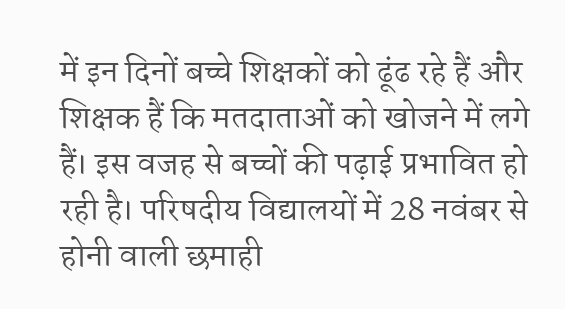में इन दिनों बच्चे शिक्षकों को ढूंढ रहे हैं और शिक्षक हैं कि मतदाताओं को खोजने में लगे हैं। इस वजह से बच्चों की पढ़ाई प्रभावित हो रही है। परिषदीय विद्यालयों में 28 नवंबर से होनी वाली छमाही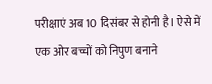परीक्षाएं अब 10 दिसंबर से होनी है। ऐसे में एक ओर बच्चों को निपुण बनाने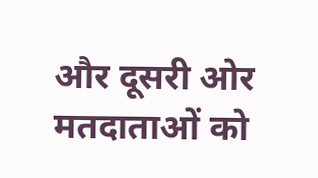और दूसरी ओर मतदाताओं को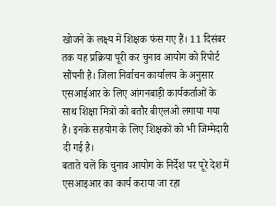खोजने के लक्ष्य में शिक्षक फंस गए हैं। 11 दिसंबर तक यह प्रक्रिया पूरी कर चुनाव आयोग को रिपोर्ट सौंपनी है। जिला निर्वाचन कार्यालय के अनुसार एसआईआर के लिए आंगनबाड़ी कार्यकर्ताओं के साथ शिक्षा मित्रों को बतौर बीएलओ लगाया गया है। इनके सहयोग के लिए शिक्षकों को भी जिम्मेदारी दी गई है।
बताते चलें कि चुनाव आयोग के निर्देश पर पूरे देश में एसआइआर का कार्य कराया जा रहा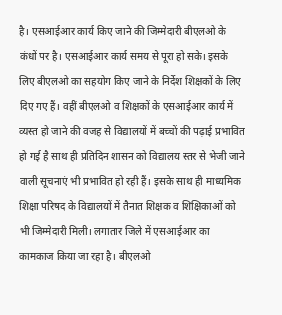है। एसआईआर कार्य किए जाने की जिम्मेदारी बीएलओ के कंधों पर है। एसआईआर कार्य समय से पूरा हो सके। इसके लिए बीएलओ का सहयोग किए जाने के निर्देश शिक्षकों के लिए दिए गए हैं। वहीं बीएलओ व शिक्षकों के एसआईआर कार्य में व्यस्त हो जाने की वजह से विद्यालयों में बच्चों की पढ़ाई प्रभावित हो गई है साथ ही प्रतिदिन शासन को विद्यालय स्तर से भेजी जाने वाली सूचनाएं भी प्रभावित हो रही हैं। इसके साथ ही माध्यमिक शिक्षा परिषद के विद्यालयों में तैनात शिक्षक व शिक्षिकाओं को भी जिम्मेदारी मिली। लगातार जिले में एसआईआर का कामकाज किया जा रहा है। बीएलओ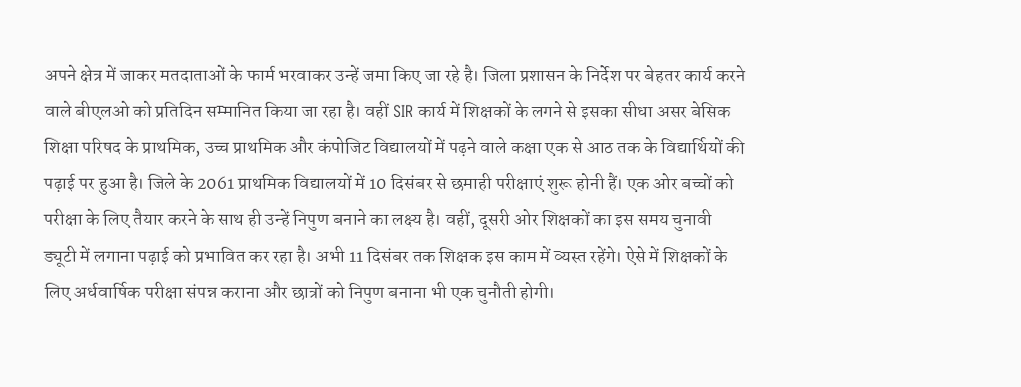अपने क्षेत्र में जाकर मतदाताओं के फार्म भरवाकर उन्हें जमा किए जा रहे है। जिला प्रशासन के निर्देश पर बेहतर कार्य करने वाले बीएलओ को प्रतिदिन सम्मानित किया जा रहा है। वहीं SIR कार्य में शिक्षकों के लगने से इसका सीधा असर बेसिक शिक्षा परिषद के प्राथमिक, उच्च प्राथमिक और कंपोजिट विद्यालयों में पढ़ने वाले कक्षा एक से आठ तक के विद्यार्थियों की पढ़ाई पर हुआ है। जिले के 2061 प्राथमिक विद्यालयों में 10 दिसंबर से छमाही परीक्षाएं शुरू होनी हैं। एक ओर बच्चों को परीक्षा के लिए तैयार करने के साथ ही उन्हें निपुण बनाने का लक्ष्य है। वहीं, दूसरी ओर शिक्षकों का इस समय चुनावी ड्यूटी में लगाना पढ़ाई को प्रभावित कर रहा है। अभी 11 दिसंबर तक शिक्षक इस काम में व्यस्त रहेंगे। ऐसे में शिक्षकों के लिए अर्धवार्षिक परीक्षा संपन्न कराना और छात्रों को निपुण बनाना भी एक चुनौती होगी।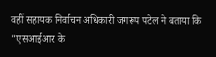वहीं सहायक निर्वाचन अधिकारी जगरूप पटेल ने बताया कि "एसआईआर के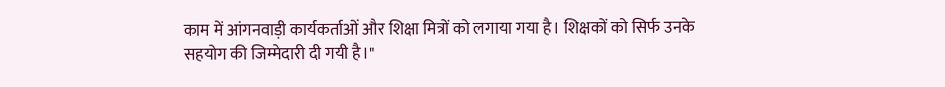काम में आंगनवाड़ी कार्यकर्ताओं और शिक्षा मित्रों को लगाया गया है। शिक्षकों को सिर्फ उनके सहयोग की जिम्मेदारी दी गयी है।"